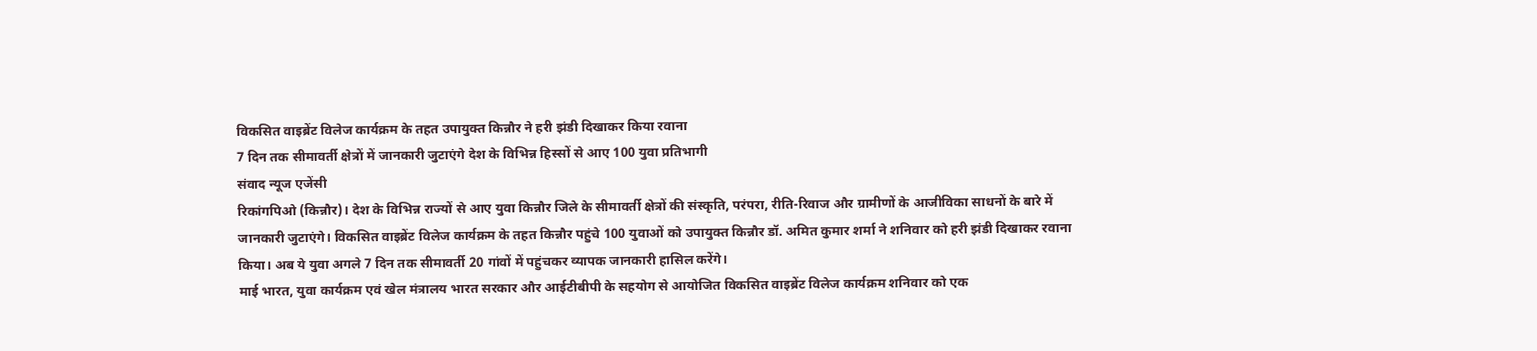विकसित वाइब्रेंट विलेज कार्यक्रम के तहत उपायुक्त किन्नौर ने हरी झंडी दिखाकर किया रवाना
7 दिन तक सीमावर्ती क्षेत्रों में जानकारी जुटाएंगे देश के विभिन्न हिस्सों से आए 100 युवा प्रतिभागी
संवाद न्यूज एजेंसी
रिकांगपिओ (किन्नौर)। देश के विभिन्न राज्यों से आए युवा किन्नौर जिले के सीमावर्ती क्षेत्रों की संस्कृति, परंपरा, रीति-रिवाज और ग्रामीणों के आजीविका साधनों के बारे में जानकारी जुटाएंगे। विकसित वाइब्रेंट विलेज कार्यक्रम के तहत किन्नौर पहुंचे 100 युवाओं को उपायुक्त किन्नौर डॉ. अमित कुमार शर्मा ने शनिवार को हरी झंडी दिखाकर रवाना किया। अब ये युवा अगले 7 दिन तक सीमावर्ती 20 गांवों में पहुंचकर व्यापक जानकारी हासिल करेंगे।
माई भारत, युवा कार्यक्रम एवं खेल मंत्रालय भारत सरकार और आईटीबीपी के सहयोग से आयोजित विकसित वाइब्रेंट विलेज कार्यक्रम शनिवार को एक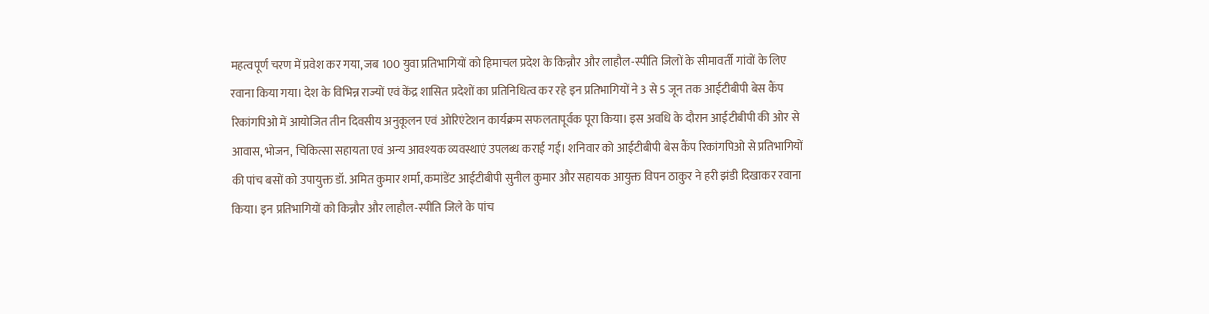महत्वपूर्ण चरण में प्रवेश कर गया, जब 100 युवा प्रतिभागियों को हिमाचल प्रदेश के किन्नौर और लाहौल-स्पीति जिलों के सीमावर्ती गांवों के लिए रवाना किया गया। देश के विभिन्न राज्यों एवं केंद्र शासित प्रदेशों का प्रतिनिधित्व कर रहे इन प्रतिभागियों ने 3 से 5 जून तक आईटीबीपी बेस कैंप रिकांगपिओ में आयोजित तीन दिवसीय अनुकूलन एवं ओरिएंटेशन कार्यक्रम सफलतापूर्वक पूरा किया। इस अवधि के दौरान आईटीबीपी की ओर से आवास, भोजन, चिकित्सा सहायता एवं अन्य आवश्यक व्यवस्थाएं उपलब्ध कराई गईं। शनिवार को आईटीबीपी बेस कैंप रिकांगपिओ से प्रतिभागियों की पांच बसों को उपायुक्त डॉ. अमित कुमार शर्मा, कमांडेंट आईटीबीपी सुनील कुमार और सहायक आयुक्त विपन ठाकुर ने हरी झंडी दिखाकर रवाना किया। इन प्रतिभागियों को किन्नौर और लाहौल-स्पीति जिले के पांच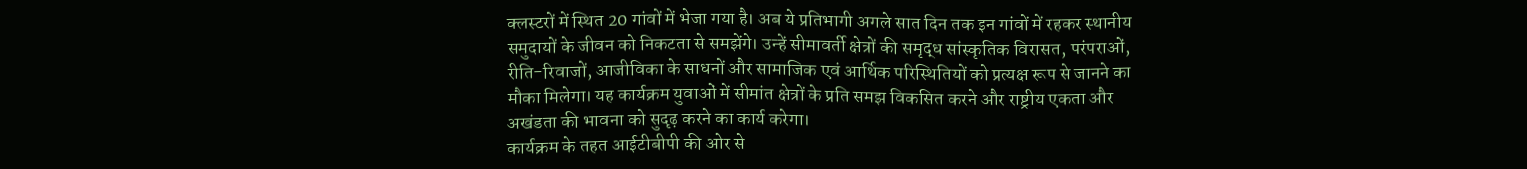क्लस्टरों में स्थित 20 गांवों में भेजा गया है। अब ये प्रतिभागी अगले सात दिन तक इन गांवों में रहकर स्थानीय समुदायों के जीवन को निकटता से समझेंगे। उन्हें सीमावर्ती क्षेत्रों की समृद्ध सांस्कृतिक विरासत, परंपराओं, रीति-रिवाजों, आजीविका के साधनों और सामाजिक एवं आर्थिक परिस्थितियों को प्रत्यक्ष रूप से जानने का मौका मिलेगा। यह कार्यक्रम युवाओं में सीमांत क्षेत्रों के प्रति समझ विकसित करने और राष्ट्रीय एकता और अखंडता की भावना को सुदृढ़ करने का कार्य करेगा।
कार्यक्रम के तहत आईटीबीपी की ओर से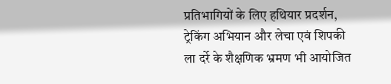प्रतिभागियों के लिए हथियार प्रदर्शन, ट्रेकिंग अभियान और लेचा एवं शिपकी ला दर्रे के शैक्षणिक भ्रमण भी आयोजित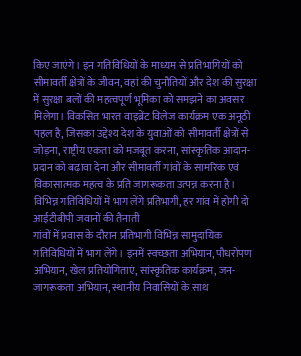किए जाएंगे। इन गतिविधियों के माध्यम से प्रतिभागियों को सीमावर्ती क्षेत्रों के जीवन, वहां की चुनौतियों और देश की सुरक्षा में सुरक्षा बलों की महत्वपूर्ण भूमिका को समझने का अवसर मिलेगा। विकसित भारत वाइब्रेंट विलेज कार्यक्रम एक अनूठी पहल है, जिसका उद्देश्य देश के युवाओं को सीमावर्ती क्षेत्रों से जोड़ना, राष्ट्रीय एकता को मजबूत करना, सांस्कृतिक आदान-प्रदान को बढ़ावा देना और सीमावर्ती गांवों के सामरिक एवं विकासात्मक महत्व के प्रति जागरूकता उत्पन्न करना है।
विभिन्न गतिविधियों में भाग लेंगे प्रतिभागी, हर गांव में होगी दो आईटीबीपी जवानों की तैनाती
गांवों में प्रवास के दौरान प्रतिभागी विभिन्न सामुदायिक गतिविधियों में भाग लेंगे। इनमें स्वच्छता अभियान, पौधरोपण अभियान, खेल प्रतियोगिताएं, सांस्कृतिक कार्यक्रम, जन-जागरूकता अभियान, स्थानीय निवासियों के साथ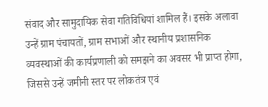संवाद और सामुदायिक सेवा गतिविधियां शामिल हैं। इसके अलावा उन्हें ग्राम पंचायतों, ग्राम सभाओं और स्थानीय प्रशासनिक व्यवस्थाओं की कार्यप्रणाली को समझने का अवसर भी प्राप्त होगा, जिससे उन्हें जमीनी स्तर पर लोकतंत्र एवं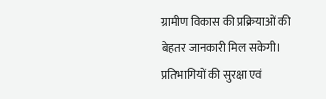ग्रामीण विकास की प्रक्रियाओं की बेहतर जानकारी मिल सकेगी। प्रतिभागियों की सुरक्षा एवं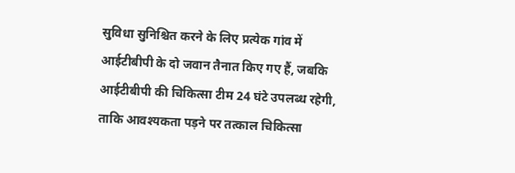सुविधा सुनिश्चित करने के लिए प्रत्येक गांव में आईटीबीपी के दो जवान तैनात किए गए हैं, जबकि आईटीबीपी की चिकित्सा टीम 24 घंटे उपलब्ध रहेगी, ताकि आवश्यकता पड़ने पर तत्काल चिकित्सा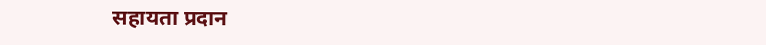सहायता प्रदान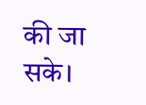की जा सके।